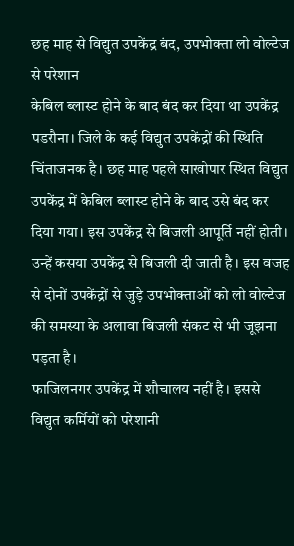छह माह से विद्युत उपकेंद्र बंद, उपभोक्ता लो वोल्टेज से परेशान
केबिल ब्लास्ट होने के बाद बंद कर दिया था उपकेंद्र
पडरौना। जिले के कई विद्युत उपकेंद्रों की स्थिति चिंताजनक है। छह माह पहले साखोपार स्थित विद्युत उपकेंद्र में केबिल ब्लास्ट होने के बाद उसे बंद कर दिया गया। इस उपकेंद्र से बिजली आपूर्ति नहीं होती। उन्हें कसया उपकेंद्र से बिजली दी जाती है। इस वजह से दोनों उपकेंद्रों से जुड़े उपभोक्ताओं को लो वोल्टेज की समस्या के अलावा बिजली संकट से भी जूझना पड़ता है।
फाजिलनगर उपकेंद्र में शौचालय नहीं है। इससे विद्युत कर्मियों को परेशानी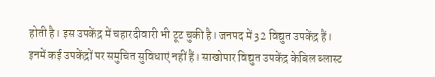होती है। इस उपकेंद्र में चहारदीवारी भी टूट चुकी है। जनपद में 32 विद्युत उपकेंद्र हैं। इनमें कई उपकेंद्रों पर समुचित सुविधाएं नहीं हैं। साखोपार विद्युत उपकेंद्र केबिल ब्लास्ट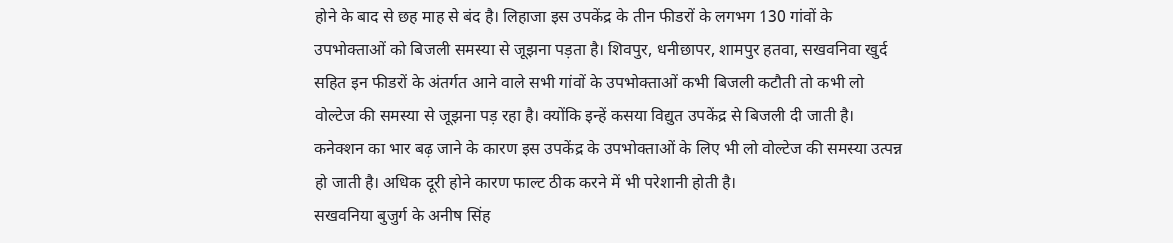होने के बाद से छह माह से बंद है। लिहाजा इस उपकेंद्र के तीन फीडरों के लगभग 130 गांवों के उपभोक्ताओं को बिजली समस्या से जूझना पड़ता है। शिवपुर, धनीछापर, शामपुर हतवा, सखवनिवा खुर्द सहित इन फीडरों के अंतर्गत आने वाले सभी गांवों के उपभोक्ताओं कभी बिजली कटौती तो कभी लो वोल्टेज की समस्या से जूझना पड़ रहा है। क्योंकि इन्हें कसया विद्युत उपकेंद्र से बिजली दी जाती है। कनेक्शन का भार बढ़ जाने के कारण इस उपकेंद्र के उपभोक्ताओं के लिए भी लो वोल्टेज की समस्या उत्पन्न हो जाती है। अधिक दूरी होने कारण फाल्ट ठीक करने में भी परेशानी होती है।
सखवनिया बुजुर्ग के अनीष सिंह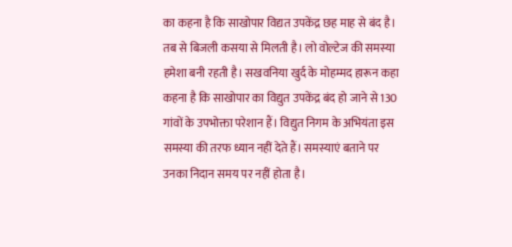का कहना है कि साखोपार विद्यत उपकेंद्र छह माह से बंद है। तब से बिजली कसया से मिलती है। लो वोल्टेज की समस्या हमेशा बनी रहती है। सखवनिया खुर्द के मोहम्मद हारून कहा कहना है कि साखोपार का विद्युत उपकेंद्र बंद हो जाने से 130 गांवों के उपभोक्ता परेशान हैं। विद्युत निगम के अभियंता इस समस्या की तरफ ध्यान नहीं देते हैं। समस्याएं बताने पर उनका निदान समय पर नहीं होता है।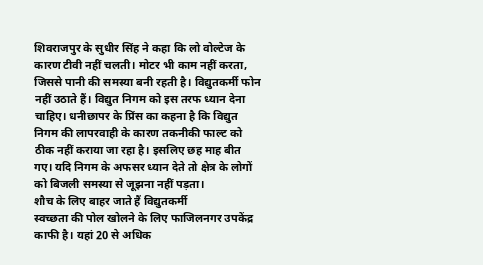शिवराजपुर के सुधीर सिंह ने कहा कि लो वोल्टेज के कारण टीवी नहीं चलती। मोटर भी काम नहीं करता, जिससे पानी की समस्या बनी रहती है। विद्युतकर्मी फोन नहीं उठाते हैं। विद्युत निगम को इस तरफ ध्यान देना चाहिए। धनीछापर के प्रिंस का कहना है कि विद्युत निगम की लापरवाही के कारण तकनीकी फाल्ट को ठीक नहीं कराया जा रहा है। इसलिए छह माह बीत गए। यदि निगम के अफसर ध्यान देते तो क्षेत्र के लोगों को बिजली समस्या से जूझना नहीं पड़ता।
शौच के लिए बाहर जाते हैं विद्युतकर्मी
स्वच्छता की पोल खोलने के लिए फाजिलनगर उपकेंद्र काफी है। यहां 20 से अधिक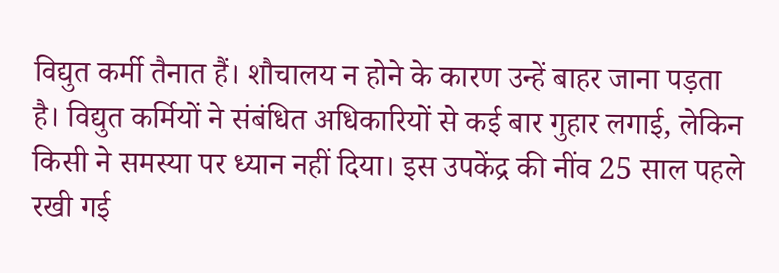विद्युत कर्मी तैनात हैं। शौचालय न होने के कारण उन्हें बाहर जाना पड़ता है। विद्युत कर्मियों ने संबंधित अधिकारियों से कई बार गुहार लगाई, लेकिन किसी ने समस्या पर ध्यान नहीं दिया। इस उपकेंद्र की नींव 25 साल पहले रखी गई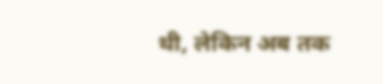थी, लेकिन अब तक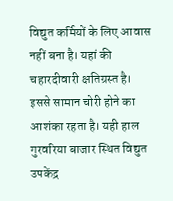विद्युत कर्मियों के लिए आवास नहीं बना है। यहां की चहारदीवारी क्षतिग्रस्त है। इससे सामान चोरी होने का आशंका रहता है। यही हाल गुरवरिया बाजार स्थित विद्युत उपकेंद्र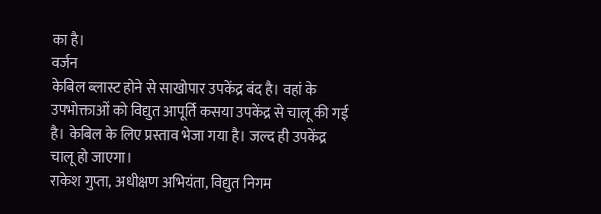का है।
वर्जन
केबिल ब्लास्ट होने से साखोपार उपकेंद्र बंद है। वहां के उपभोक्ताओं को विद्युत आपूर्ति कसया उपकेंद्र से चालू की गई है। केबिल के लिए प्रस्ताव भेजा गया है। जल्द ही उपकेंद्र चालू हो जाएगा।
राकेश गुप्ता, अधीक्षण अभियंता, विद्युत निगम